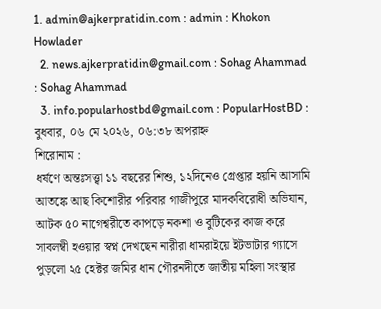1. admin@ajkerpratidin.com : admin : Khokon Howlader
  2. news.ajkerpratidin@gmail.com : Sohag Ahammad : Sohag Ahammad
  3. info.popularhostbd@gmail.com : PopularHostBD :
বুধবার, ০৬ মে ২০২৬, ০৬:৩৮ অপরাহ্ন
শিরোনাম :
ধর্ষণে অন্তঃসত্ত্বা ১১ বছরের শিশু, ১২দিনেও গ্রেপ্তার হয়নি আসামি আতঙ্কে আছ কিশোরীর পরিবার গাজীপুরে মাদকবিরোধী অভিযান, আটক ৫০ নাগেশ্বরীতে কাপড়ে নকশা ও বুটিকের কাজ করে সাবলম্বী হওয়ার স্বপ্ন দেখছেন নারীরা ধামরাইয়ে ইটভাটার গ্যাসে পুড়লো ২৫ হেক্টর জমির ধান গৌরনদীতে জাতীয় মহিলা সংস্থার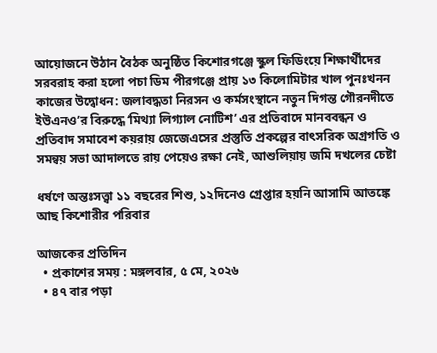আয়োজনে উঠান বৈঠক অনুষ্ঠিত কিশোরগঞ্জে স্কুল ফিডিংয়ে শিক্ষার্থীদের সরবরাহ করা হলো পচা ডিম পীরগঞ্জে প্রায় ১৩ কিলোমিটার খাল পুনঃখনন কাজের উদ্বোধন: জলাবদ্ধতা নিরসন ও কর্মসংস্থানে নতুন দিগন্ত গৌরনদীতে ইউএনও’র বিরুদ্ধে ‘মিথ্যা লিগ্যাল নোটিশ’ এর প্রতিবাদে মানববন্ধন ও প্রতিবাদ সমাবেশ কয়রায় জেজেএসের প্রস্তুতি প্রকল্পের বাৎসরিক অগ্রগতি ও সমন্বয় সভা আদালতে রায় পেয়েও রক্ষা নেই, আশুলিয়ায় জমি দখলের চেষ্টা

ধর্ষণে অন্তঃসত্ত্বা ১১ বছরের শিশু, ১২দিনেও গ্রেপ্তার হয়নি আসামি আতঙ্কে আছ কিশোরীর পরিবার

আজকের প্রতিদিন
  • প্রকাশের সময় : মঙ্গলবার, ৫ মে, ২০২৬
  • ৪৭ বার পড়া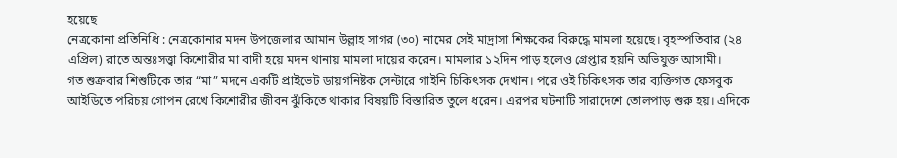হয়েছে
নেত্রকোনা প্রতিনিধি : নেত্রকোনার মদন উপজেলার আমান উল্লাহ সাগর (৩০) নামের সেই মাদ্রাসা শিক্ষকের বিরুদ্ধে মামলা হয়েছে। বৃহস্পতিবার (২৪ এপ্রিল) রাতে অন্তঃসত্ত্বা কিশোরীর মা বাদী হয়ে মদন থানায় মামলা দায়ের করেন। মামলার ১২দিন পাড় হলেও গ্রেপ্তার হয়নি অভিযুক্ত আসামী।
গত শুক্রবার শিশুটিকে তার “মা” মদনে একটি প্রাইভেট ডায়গনিষ্টক সেন্টারে গাইনি চিকিৎসক দেখান। পরে ওই চিকিৎসক তার ব্যক্তিগত ফেসবুক আইডিতে পরিচয় গোপন রেখে কিশোরীর জীবন ঝুঁকিতে থাকার বিষয়টি বিস্তারিত তুলে ধরেন। এরপর ঘটনাটি সারাদেশে তোলপাড় শুরু হয়। এদিকে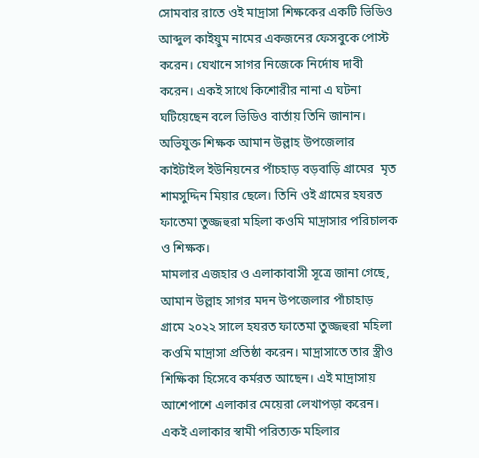সোমবার রাতে ওই মাদ্রাসা শিক্ষকের একটি ভিডিও আব্দুল কাইয়ুম নামের একজনের ফেসবুকে পোস্ট করেন। যেখানে সাগর নিজেকে নির্দোষ দাবী করেন। একই সাথে কিশোরীর নানা এ ঘটনা ঘটিয়েছেন বলে ভিডিও বার্তায় তিনি জানান।
অভিযুক্ত শিক্ষক আমান উল্লাহ উপজেলার কাইটাইল ইউনিয়নের পাঁচহাড় বড়বাড়ি গ্রামের  মৃত শামসুদ্দিন মিয়ার ছেলে। তিনি ওই গ্রামের হযরত ফাতেমা তুজ্জহুরা মহিলা কওমি মাদ্রাসার পরিচালক ও শিক্ষক।
মামলার এজহার ও এলাকাবাসী সূত্রে জানা গেছে, আমান উল্লাহ সাগর মদন উপজেলার পাঁচাহাড় গ্রামে ২০২২ সালে হযরত ফাতেমা তুজ্জহুরা মহিলা কওমি মাদ্রাসা প্রতিষ্ঠা করেন। মাদ্রাসাতে তার স্ত্রীও শিক্ষিকা হিসেবে কর্মরত আছেন। এই মাদ্রাসায় আশেপাশে এলাকার মেয়েরা লেখাপড়া করেন। একই এলাকার স্বামী পরিত্যক্ত মহিলার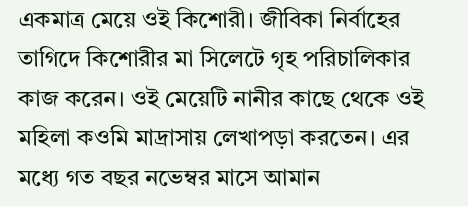একমাত্র মেয়ে ওই কিশোরী। জীবিকা নির্বাহের তাগিদে কিশোরীর মা সিলেটে গৃহ পরিচালিকার কাজ করেন। ওই মেয়েটি নানীর কাছে থেকে ওই মহিলা কওমি মাদ্রাসায় লেখাপড়া করতেন। এর মধ্যে গত বছর নভেম্বর মাসে আমান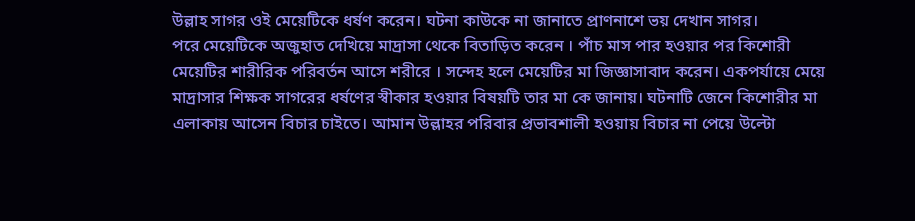উল্লাহ সাগর ওই মেয়েটিকে ধর্ষণ করেন। ঘটনা কাউকে না জানাতে প্রাণনাশে ভয় দেখান সাগর।
পরে মেয়েটিকে অজুহাত দেখিয়ে মাদ্রাসা থেকে বিতাড়িত করেন । পাঁচ মাস পার হওয়ার পর কিশোরী মেয়েটির শারীরিক পরিবর্তন আসে শরীরে । সন্দেহ হলে মেয়েটির মা জিজ্ঞাসাবাদ করেন। একপর্যায়ে মেয়ে মাদ্রাসার শিক্ষক সাগরের ধর্ষণের স্বীকার হওয়ার বিষয়টি তার মা কে জানায়। ঘটনাটি জেনে কিশোরীর মা এলাকায় আসেন বিচার চাইতে। আমান উল্লাহর পরিবার প্রভাবশালী হওয়ায় বিচার না পেয়ে উল্টো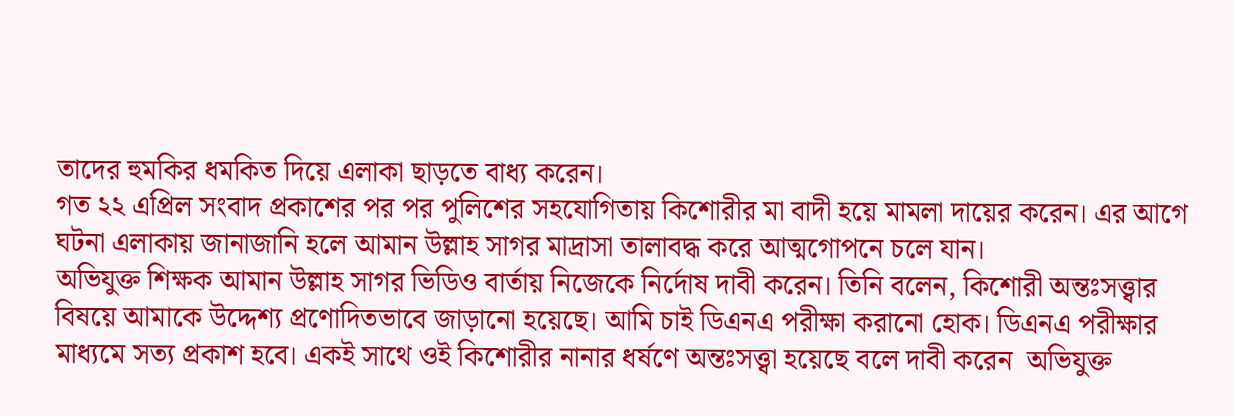তাদের হুমকির ধমকিত দিয়ে এলাকা ছাড়তে বাধ্য করেন।
গত ২২ এপ্রিল সংবাদ প্রকাশের পর পর পুলিশের সহযোগিতায় কিশোরীর মা বাদী হয়ে মামলা দায়ের করেন। এর আগে ঘটনা এলাকায় জানাজানি হলে আমান উল্লাহ সাগর মাদ্রাসা তালাবদ্ধ করে আত্মগোপনে চলে যান।
অভিযুক্ত শিক্ষক আমান উল্লাহ সাগর ভিডিও বার্তায় নিজেকে নির্দোষ দাবী করেন। তিনি বলেন, কিশোরী অন্তঃসত্ত্বার বিষয়ে আমাকে উদ্দেশ্য প্রণোদিতভাবে জাড়ানো হয়েছে। আমি চাই ডিএনএ পরীক্ষা করানো হোক। ডিএনএ পরীক্ষার মাধ্যমে সত্য প্রকাশ হবে। একই সাথে ওই কিশোরীর নানার ধর্ষণে অন্তঃসত্ত্বা হয়েছে বলে দাবী করেন  অভিযুক্ত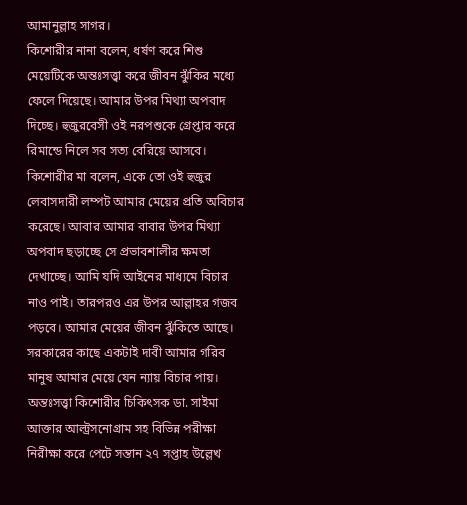আমানুল্লাহ সাগর।
কিশোরীর নানা বলেন, ধর্ষণ করে শিশু মেয়েটিকে অন্তঃসত্ত্বা করে জীবন ঝুঁকির মধ্যে ফেলে দিয়েছে। আমার উপর মিথ্যা অপবাদ দিচ্ছে। হুজুরবেসী ওই নরপশুকে গ্রেপ্তার করে রিমান্ডে নিলে সব সত্য বেরিয়ে আসবে।
কিশোরীর মা বলেন, একে তো ওই হুজুর লেবাসদারী লম্পট আমার মেয়ের প্রতি অবিচার করেছে। আবার আমার বাবার উপর মিথ্যা অপবাদ ছড়াচ্ছে সে প্রভাবশালীর ক্ষমতা দেখাচ্ছে। আমি যদি আইনের মাধ্যমে বিচার নাও পাই। তারপরও এর উপর আল্লাহর গজব পড়বে। আমার মেয়ের জীবন ঝুঁকিতে আছে। সরকারের কাছে একটাই দাবী আমার গরিব মানুষ আমার মেয়ে যেন ন্যায় বিচার পায়।
অন্তঃসত্ত্বা কিশোরীর চিকিৎসক ডা. সাইমা আক্তার আল্ট্রসনোগ্রাম সহ বিভিন্ন পরীক্ষা নিরীক্ষা করে পেটে সন্তান ২৭ সপ্তাহ উল্লেখ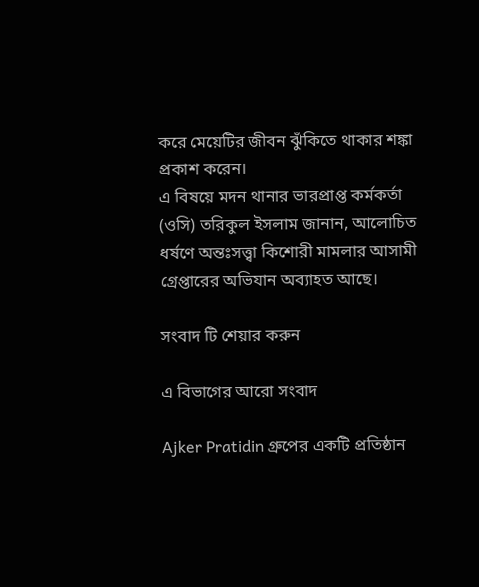করে মেয়েটির জীবন ঝুঁকিতে থাকার শঙ্কা প্রকাশ করেন।
এ বিষয়ে মদন থানার ভারপ্রাপ্ত কর্মকর্তা (ওসি) তরিকুল ইসলাম জানান, আলোচিত ধর্ষণে অন্তঃসত্ত্বা কিশোরী মামলার আসামী গ্রেপ্তারের অভিযান অব্যাহত আছে।

সংবাদ টি শেয়ার করুন

এ বিভাগের আরো সংবাদ

Ajker Pratidin গ্রুপের একটি প্রতিষ্ঠান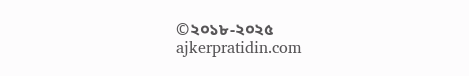©২০১৮-২০২৫ ajkerpratidin.com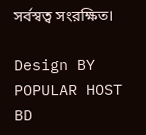সর্বস্বত্ব সংরক্ষিত।

Design BY POPULAR HOST BD